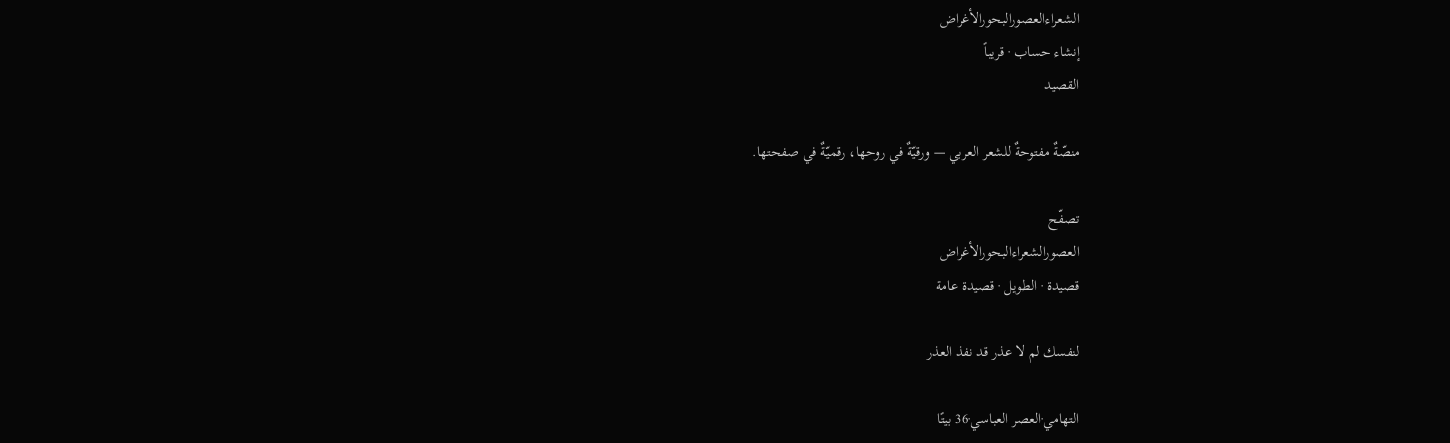الشعراءالعصورالبحورالأغراض
إنشاء حساب · قريباً
القصيد

منصّةٌ مفتوحةٌ للشعر العربي — ورقيّةٌ في روحها، رقميّةٌ في صفحتها.

تصفّح
العصورالشعراءالبحورالأغراض
قصيدة · الطويل · قصيدة عامة

لنفسك لم لا عذر قد نفذ العذر

التهامي·العصر العباسي·36 بيتًا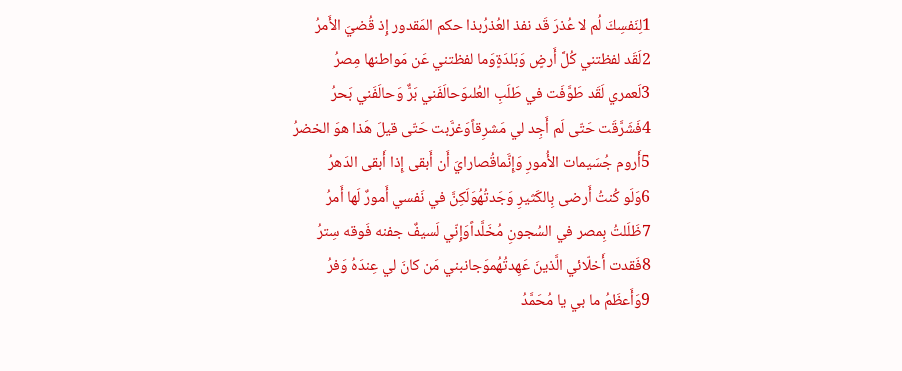1لِنَفسِكَ لُم لا عُذرَ قَد نفذ العُذرُبذا حكم المَقدور إِذ قُضيَ الأَمرُ
2لَقَد لفظتني كُلَّ أَرضٍ وَبَلدَةٍوَما لفظتني عَن مَواطنها مِصرُ
3لَعمري لَقَد طَوَّفَت في طَلَبِ العُلىوَحالَفَني بَرٌّ وَحالَفَني بَحرُ
4فَشَرَّقَت حَتّى لَم أَجِد لي مَشرِقاًوَغرَّبت حَتّى قيلَ هَذا هوَ الخضرُ
5أَروم جُسَيمات الأُمورِ وَإِنَّماقُصارايَ أَن أَبقى إِذا أَبقى الدَهرُ
6وَلَو كُنتُ أَرضى بِالكَثيرِ وَجَدتُهُوَلَكِنَّ في نَفسي أَمورٌ لَها أَمرُ
7ظَلَلتُ بِمصر في السُجونِ مُخَلَّداًوَإِنّي لَسيفٌ جفنه فَوقه سِترُ
8فَقدت أَخلّائي الَّذينَ عَهِدتُهُموَجانبني مَن كانَ لي عِندَهُ وَفرُ
9وَأَعظَمُ ما بي يا مُحَمَّدُ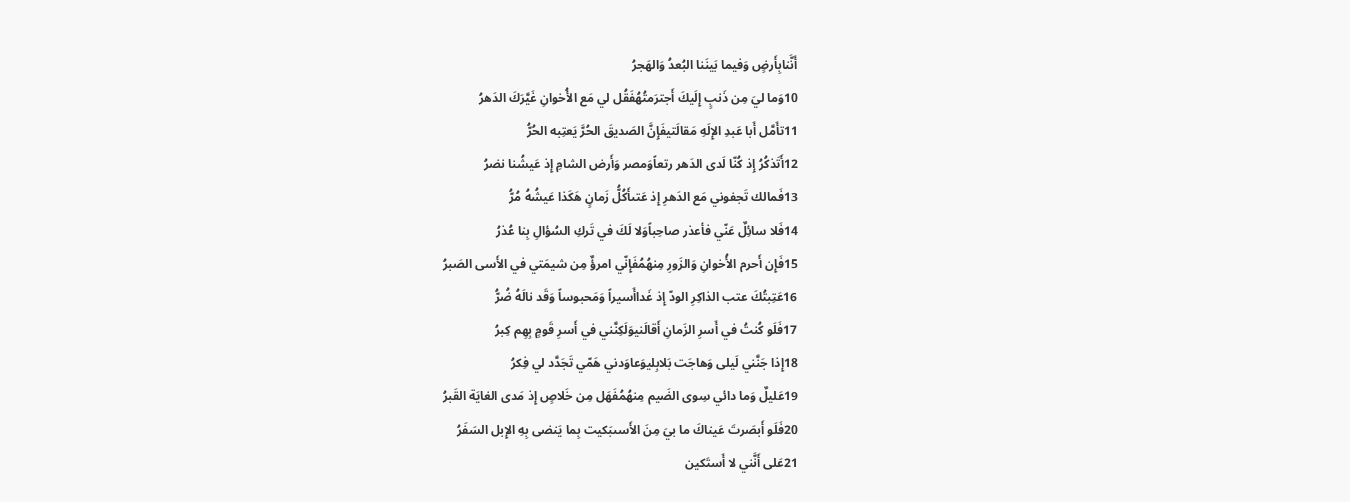أَنَّنابِأَرضٍ وَفيما بَينَنا البُعدُ وَالهَجرُ
10وَما ليَ مِن ذَنبٍ إِلَيكَ أَجترَمتُهُفَقُل لي مَع الأُخوانِ غَيَّرَكَ الدَهرُ
11تأَمَّل أَبا عَبدِ الإِلَهِ مَقالَتيفَإِنَّ الصَديقَ الحُرَّ يَعتِبه الحُرُّ
12أَتَذكُرُ إِذ كُنّا لَدى الدَهر رتعاًوَمصر وَأَرض الشامِ إِذ عَيشُنا نضرُ
13فَمالك تَجفوني مَع الدَهرِ إِذ عَتىأَكُلُّ زَمانٍ هَكَذا عَيشُهُ مُرُّ
14فَلا سائِلٌ عَنّي فأعذر صاحِباًوَلا لَكَ في تَركِ السُؤالِ بِنا عُذرُ
15فَإِن أَحرم الأُخوانِ وَالزَورِ مِنهُمُفَإِنّي امرؤٌ مِن شيمَتي في الأَسى الصَبرُ
16عَتِبتُكَ عتب الذاكِرِ الودّ إِذ غَداأَسيراً وَمَحبوساً وَقَد نالَهُ ضُرُّ
17فَلَو كُنتُ في أَسرِ الزَمانِ أَقالَنيوَلَكِنَّني في أَسرِ قَومٍ بِهِم كِبرُ
18إِذا جَنَّني لَيلى وَهاجَت بَلابِليوَعاوَدني هَمّي تَجَدَّد لي فِكرُ
19عَليلٌ وَما دائي سِوى الضَيم مِنهُمُفَهَل مِن خَلاصٍ إِذ مَدى الغايَة القَبرُ
20فَلَو أَبصَرتَ عَيناكَ ما بيَ مِنَ الأَسىبَكيت بِما يَنضى بِهِ الإِبل السَفَرُ
21عَلى أَنَّني لا أَستَكين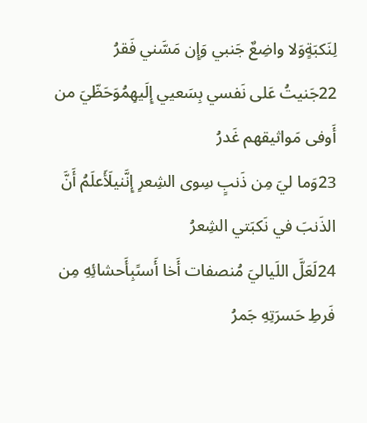لِنَكبَةٍوَلا واضِعٌ جَنبي وَإِن مَسَّني فَقرُ
22جَنيتُ عَلى نَفسي بِسَعيي إِلَيهِمُوَحَظّيَ من أَوفى مَواثيقهم غَدرُ
23وَما ليَ مِن ذَنبٍ سِوى الشِعرِ إِنَّنيلَأَعلَمُ أَنَّ الذَنبَ في نَكبَتي الشِعرُ
24لَعَلَّ اللَياليَ مُنصفات أَخا أَسىًبِأَحشائِهِ مِن فَرطِ حَسرَتِهِ جَمرُ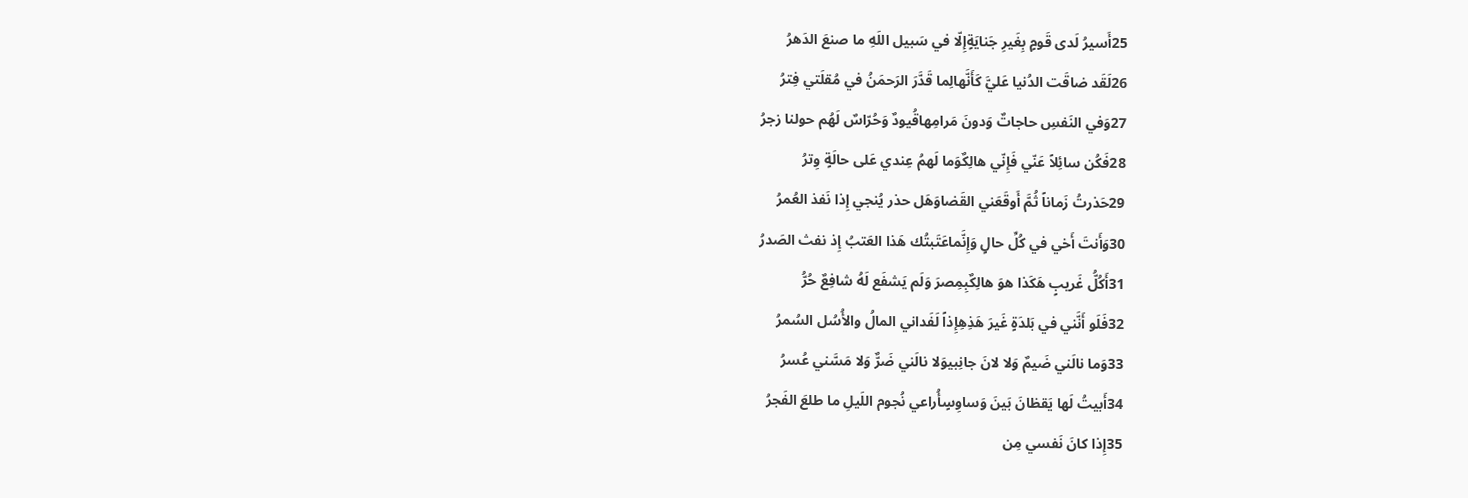25أَسيرُ لَدى قَومٍ بِغَيرِ جَنايَةٍإِلّا في سَبيل اللَهِ ما صنعَ الدَهرُ
26لَقَد ضاقَت الدُنيا عَليَّ كَأَنَّهالِما قَدَّرَ الرَحمَنُ في مُقلَتي فِترُ
27وَفي النَفسِ حاجاتٌ وَدونَ مَرامِهاقُيودٌ وَحُرّاسٌ لَهُم حولنا زجرُ
28فَكُن سائِلاً عَنّي فَإِنّي هالِكٌوَما لَهمُ عِندي عَلى حالَةٍ وِترُ
29حَذرتُ زَماناً ثُمَّ أَوقَعَني القَضاوَهَل حذر يُنجي إِذا نَفذ العُمرُ
30وَأَنتَ أَخي في كُلِّ حالٍ وَإِنَّماعَتَبتُك هَذا العَتبُ إِذ نفث الصَدرُ
31أَكُلُّ غَريبٍ هَكَذا هوَ هالِكٌبِمِصرَ وَلَم يَشفَع لَهُ شافِعٌ حُرُّ
32فَلَو أَنَّني في بَلدَةٍ غَيرَ هَذِهِإِذاً لَفَداني المالُ والأُسُل السُمرُ
33وَما نالَني ضَيمٌ وَلا لانَ جانِبيوَلا نالَني ضَرٌّ وَلا مَسَّني عُسرُ
34أَبيتُ لَها يَقظانَ بَينَ وَساوِسٍأُراعي نُجوم اللَيلِ ما طلعَ الفَجرُ
35إِذا كانَ نَفسي مِن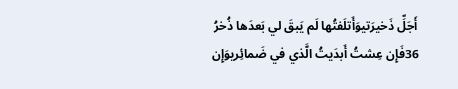أَجَلِّ ذَخيرَتيوَأَتلَفتُها لَم يَبقَ لي بَعدَها ذُخرُ
36فَإِن عِشتُ أَبدَيتُ الَّذي في ضَمائِريوَإِن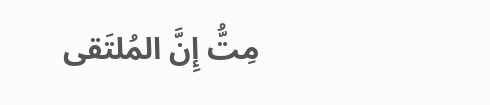مِتُّ إِنَّ المُلتَقى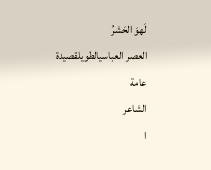لَهوَ الحَشرُ
العصر العباسيالطويلقصيدة عامة
الشاعر
ا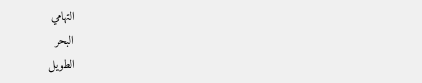التهامي
البحر
الطويل